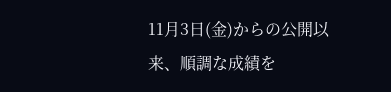11月3日(金)からの公開以来、順調な成績を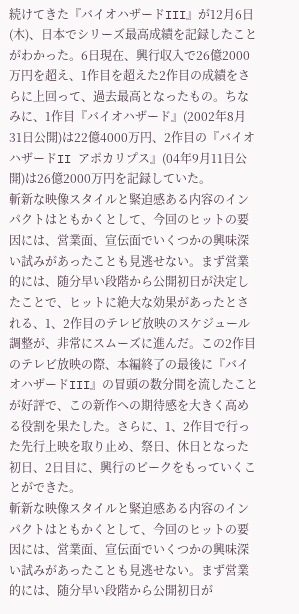続けてきた『バイオハザードIII』が12月6日(木)、日本でシリーズ最高成績を記録したことがわかった。6日現在、興行収入で26億2000万円を超え、1作目を超えた2作目の成績をさらに上回って、過去最高となったもの。ちなみに、1作目『バイオハザード』(2002年8月31日公開)は22億4000万円、2作目の『バイオハザードII アポカリプス』(04年9月11日公開)は26億2000万円を記録していた。
斬新な映像スタイルと緊迫感ある内容のインパクトはともかくとして、今回のヒットの要因には、営業面、宣伝面でいくつかの興味深い試みがあったことも見逃せない。まず営業的には、随分早い段階から公開初日が決定したことで、ヒットに絶大な効果があったとされる、1、2作目のテレビ放映のスケジュール調整が、非常にスムーズに進んだ。この2作目のテレビ放映の際、本編終了の最後に『バイオハザードIII』の冒頭の数分間を流したことが好評で、この新作への期待感を大きく高める役割を果たした。さらに、1、2作目で行った先行上映を取り止め、祭日、休日となった初日、2日目に、興行のピークをもっていくことができた。
斬新な映像スタイルと緊迫感ある内容のインパクトはともかくとして、今回のヒットの要因には、営業面、宣伝面でいくつかの興味深い試みがあったことも見逃せない。まず営業的には、随分早い段階から公開初日が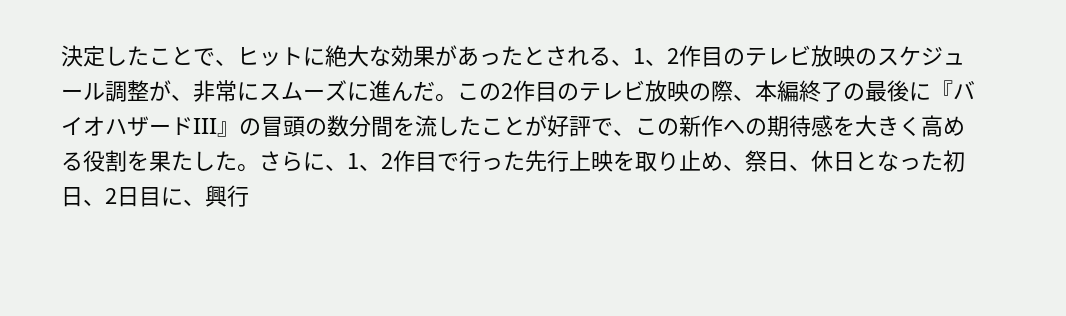決定したことで、ヒットに絶大な効果があったとされる、1、2作目のテレビ放映のスケジュール調整が、非常にスムーズに進んだ。この2作目のテレビ放映の際、本編終了の最後に『バイオハザードIII』の冒頭の数分間を流したことが好評で、この新作への期待感を大きく高める役割を果たした。さらに、1、2作目で行った先行上映を取り止め、祭日、休日となった初日、2日目に、興行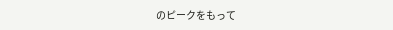のピークをもって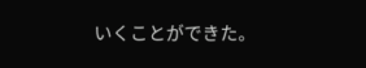いくことができた。